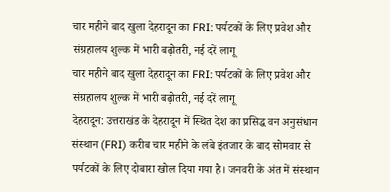चार महीने बाद खुला देहरादून का FRI: पर्यटकों के लिए प्रवेश और संग्रहालय शुल्क में भारी बढ़ोतरी, नई दरें लागू
चार महीने बाद खुला देहरादून का FRI: पर्यटकों के लिए प्रवेश और संग्रहालय शुल्क में भारी बढ़ोतरी, नई दरें लागू
देहरादून: उत्तराखंड के देहरादून में स्थित देश का प्रसिद्ध वन अनुसंधान संस्थान (FRI) करीब चार महीने के लंबे इंतजार के बाद सोमवार से पर्यटकों के लिए दोबारा खोल दिया गया है। जनवरी के अंत में संस्थान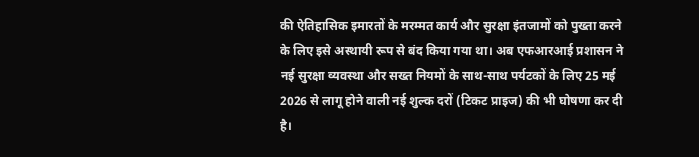की ऐतिहासिक इमारतों के मरम्मत कार्य और सुरक्षा इंतजामों को पुख्ता करने के लिए इसे अस्थायी रूप से बंद किया गया था। अब एफआरआई प्रशासन ने नई सुरक्षा व्यवस्था और सख्त नियमों के साथ-साथ पर्यटकों के लिए 25 मई 2026 से लागू होने वाली नई शुल्क दरों (टिकट प्राइज) की भी घोषणा कर दी है।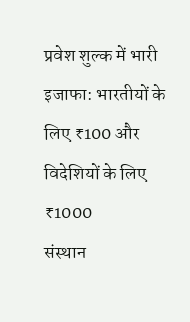प्रवेश शुल्क में भारी इजाफा: भारतीयों के लिए ₹100 और विदेशियों के लिए ₹1000
संस्थान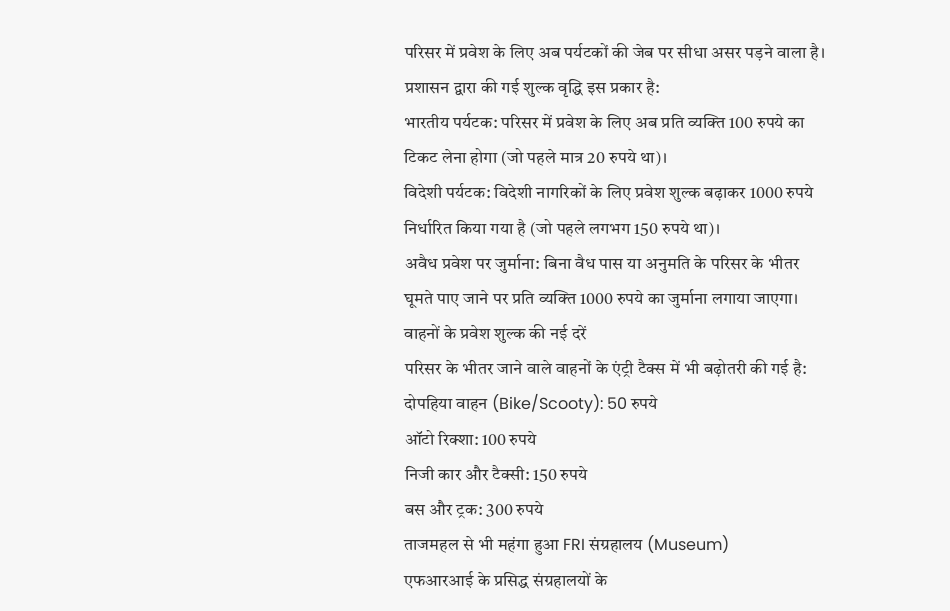परिसर में प्रवेश के लिए अब पर्यटकों की जेब पर सीधा असर पड़ने वाला है। प्रशासन द्वारा की गई शुल्क वृद्धि इस प्रकार है:
भारतीय पर्यटक: परिसर में प्रवेश के लिए अब प्रति व्यक्ति 100 रुपये का टिकट लेना होगा (जो पहले मात्र 20 रुपये था)।
विदेशी पर्यटक: विदेशी नागरिकों के लिए प्रवेश शुल्क बढ़ाकर 1000 रुपये निर्धारित किया गया है (जो पहले लगभग 150 रुपये था)।
अवैध प्रवेश पर जुर्माना: बिना वैध पास या अनुमति के परिसर के भीतर घूमते पाए जाने पर प्रति व्यक्ति 1000 रुपये का जुर्माना लगाया जाएगा।
वाहनों के प्रवेश शुल्क की नई दरें
परिसर के भीतर जाने वाले वाहनों के एंट्री टैक्स में भी बढ़ोतरी की गई है:
दोपहिया वाहन (Bike/Scooty): 50 रुपये
ऑटो रिक्शा: 100 रुपये
निजी कार और टैक्सी: 150 रुपये
बस और ट्रक: 300 रुपये
ताजमहल से भी महंगा हुआ FRI संग्रहालय (Museum)
एफआरआई के प्रसिद्ध संग्रहालयों के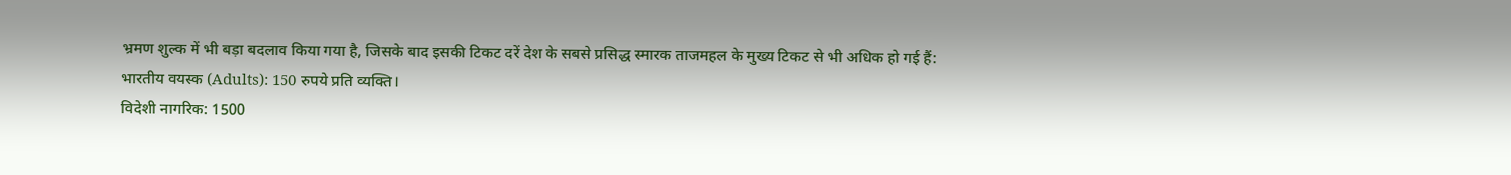भ्रमण शुल्क में भी बड़ा बदलाव किया गया है, जिसके बाद इसकी टिकट दरें देश के सबसे प्रसिद्ध स्मारक ताजमहल के मुख्य टिकट से भी अधिक हो गई हैं:
भारतीय वयस्क (Adults): 150 रुपये प्रति व्यक्ति।
विदेशी नागरिक: 1500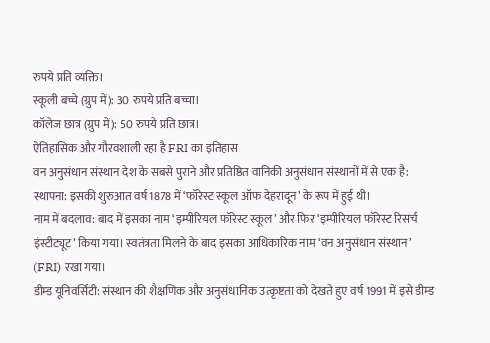रुपये प्रति व्यक्ति।
स्कूली बच्चे (ग्रुप में): 30 रुपये प्रति बच्चा।
कॉलेज छात्र (ग्रुप में): 50 रुपये प्रति छात्र।
ऐतिहासिक और गौरवशाली रहा है FRI का इतिहास
वन अनुसंधान संस्थान देश के सबसे पुराने और प्रतिष्ठित वानिकी अनुसंधान संस्थानों में से एक है:
स्थापना: इसकी शुरुआत वर्ष 1878 में ‘फॉरेस्ट स्कूल ऑफ देहरादून’ के रूप में हुई थी।
नाम में बदलाव: बाद में इसका नाम ‘इम्पीरियल फॉरेस्ट स्कूल’ और फिर ‘इम्पीरियल फॉरेस्ट रिसर्च इंस्टीट्यूट’ किया गया। स्वतंत्रता मिलने के बाद इसका आधिकारिक नाम ‘वन अनुसंधान संस्थान’ (FRI) रखा गया।
डीम्ड यूनिवर्सिटी: संस्थान की शैक्षणिक और अनुसंधानिक उत्कृष्टता को देखते हुए वर्ष 1991 में इसे डीम्ड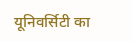यूनिवर्सिटी का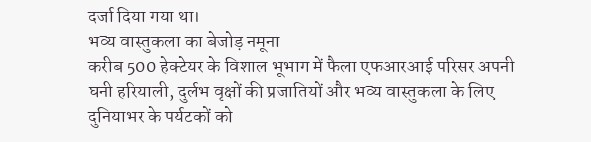दर्जा दिया गया था।
भव्य वास्तुकला का बेजोड़ नमूना
करीब 500 हेक्टेयर के विशाल भूभाग में फैला एफआरआई परिसर अपनी घनी हरियाली, दुर्लभ वृक्षों की प्रजातियों और भव्य वास्तुकला के लिए दुनियाभर के पर्यटकों को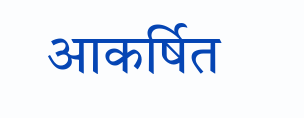आकर्षित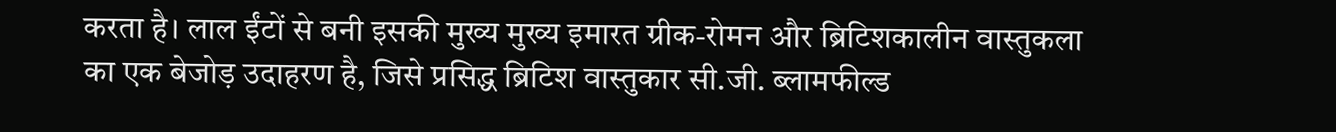करता है। लाल ईंटों से बनी इसकी मुख्य मुख्य इमारत ग्रीक-रोमन और ब्रिटिशकालीन वास्तुकला का एक बेजोड़ उदाहरण है, जिसे प्रसिद्ध ब्रिटिश वास्तुकार सी.जी. ब्लामफील्ड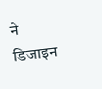ने डिजाइन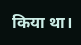किया था।